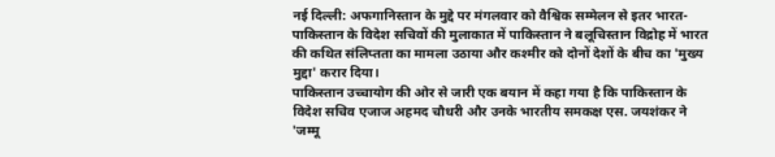नई दिल्ली: अफगानिस्तान के मुद्दे पर मंगलवार को वैश्विक सम्मेलन से इतर भारत-पाकिस्तान के विदेश सचिवों की मुलाकात में पाकिस्तान ने बलूचिस्तान विद्रोह में भारत की कथित संलिप्तता का मामला उठाया और कश्मीर को दोनों देशों के बीच का 'मुख्य मुद्दा' करार दिया।
पाकिस्तान उच्चायोग की ओर से जारी एक बयान में कहा गया है कि पाकिस्तान के विदेश सचिव एजाज अहमद चौधरी और उनके भारतीय समकक्ष एस. जयशंकर ने 'जम्मू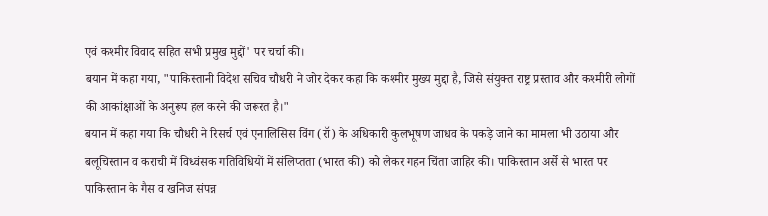एवं कश्मीर विवाद सहित सभी प्रमुख मुद्दों' पर चर्चा की।
बयान में कहा गया, "पाकिस्तानी विदेश सचिव चौधरी ने जोर देकर कहा कि कश्मीर मुख्य मुद्दा है, जिसे संयुक्त राष्ट्र प्रस्ताव और कश्मीरी लोगों की आकांक्षाओं के अनुरूप हल करने की जरूरत है।"
बयान में कहा गया कि चौधरी ने रिसर्च एवं एनालिसिस विंग (रॉ) के अधिकारी कुलभूषण जाधव के पकड़े जाने का मामला भी उठाया और बलूचिस्तान व कराची में विध्वंसक गतिविधियों में संलिप्तता (भारत की) को लेकर गहन चिंता जाहिर की। पाकिस्तान अर्से से भारत पर पाकिस्तान के गैस व खनिज संपन्न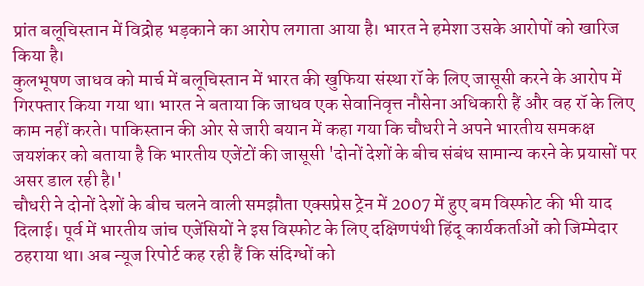प्रांत बलूचिस्तान में विद्रोह भड़काने का आरोप लगाता आया है। भारत ने हमेशा उसके आरोपों को खारिज किया है।
कुलभूषण जाधव को मार्च में बलूचिस्तान में भारत की खुफिया संस्था रॉ के लिए जासूसी करने के आरोप में गिरफ्तार किया गया था। भारत ने बताया कि जाधव एक सेवानिवृत्त नौसेना अधिकारी हैं और वह रॉ के लिए काम नहीं करते। पाकिस्तान की ओर से जारी बयान में कहा गया कि चौधरी ने अपने भारतीय समकक्ष जयशंकर को बताया है कि भारतीय एजेंटों की जासूसी 'दोनों देशों के बीच संबंध सामान्य करने के प्रयासों पर असर डाल रही है।'
चौधरी ने दोनों देशों के बीच चलने वाली समझौता एक्सप्रेस ट्रेन में 2007 में हुए बम विस्फोट की भी याद दिलाई। पूर्व में भारतीय जांच एजेंसियों ने इस विस्फोट के लिए दक्षिणपंथी हिंदू कार्यकर्ताओं को जिम्मेदार ठहराया था। अब न्यूज रिपोर्ट कह रही हैं कि संदिग्धों को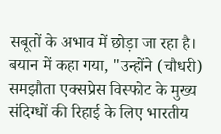सबूतों के अभाव में छोड़ा जा रहा है। बयान में कहा गया, "उन्होंने (चौधरी) समझौता एक्सप्रेस विस्फोट के मुख्य संदिग्धों की रिहाई के लिए भारतीय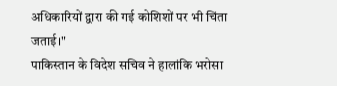अधिकारियों द्वारा की गई कोशिशों पर भी चिंता जताई।"
पाकिस्तान के विदेश सचिव ने हालांकि भरोसा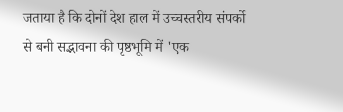जताया है कि दोनों देश हाल में उच्चस्तरीय संपर्को से बनी सद्भावना की पृष्ठभूमि में 'एक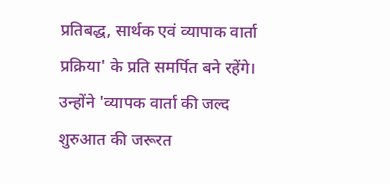प्रतिबद्ध, सार्थक एवं व्यापाक वार्ता प्रक्रिया' के प्रति समर्पित बने रहेंगे। उन्होंने 'व्यापक वार्ता की जल्द शुरुआत की जरूरत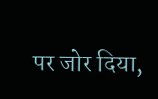पर जोर दिया,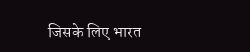जिसके लिए भारत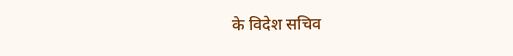के विदेश सचिव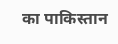का पाकिस्तान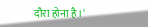दौरा होना है।'